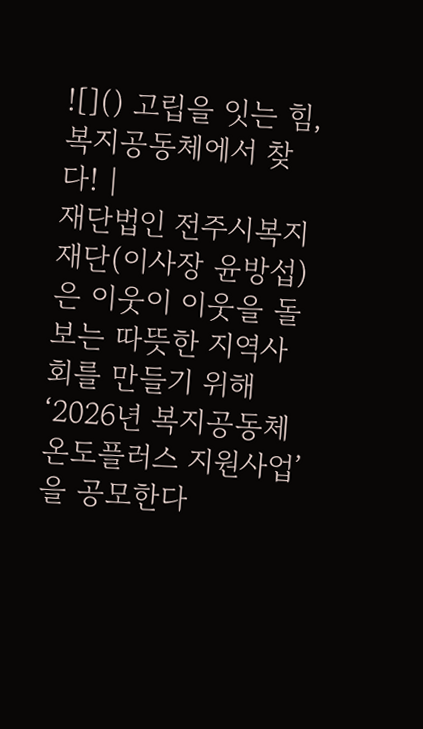![]() 고립을 잇는 힘, 복지공동체에서 찾다! |
재단법인 전주시복지재단(이사장 윤방섭)은 이웃이 이웃을 돌보는 따뜻한 지역사회를 만들기 위해 ‘2026년 복지공동체 온도플러스 지원사업’을 공모한다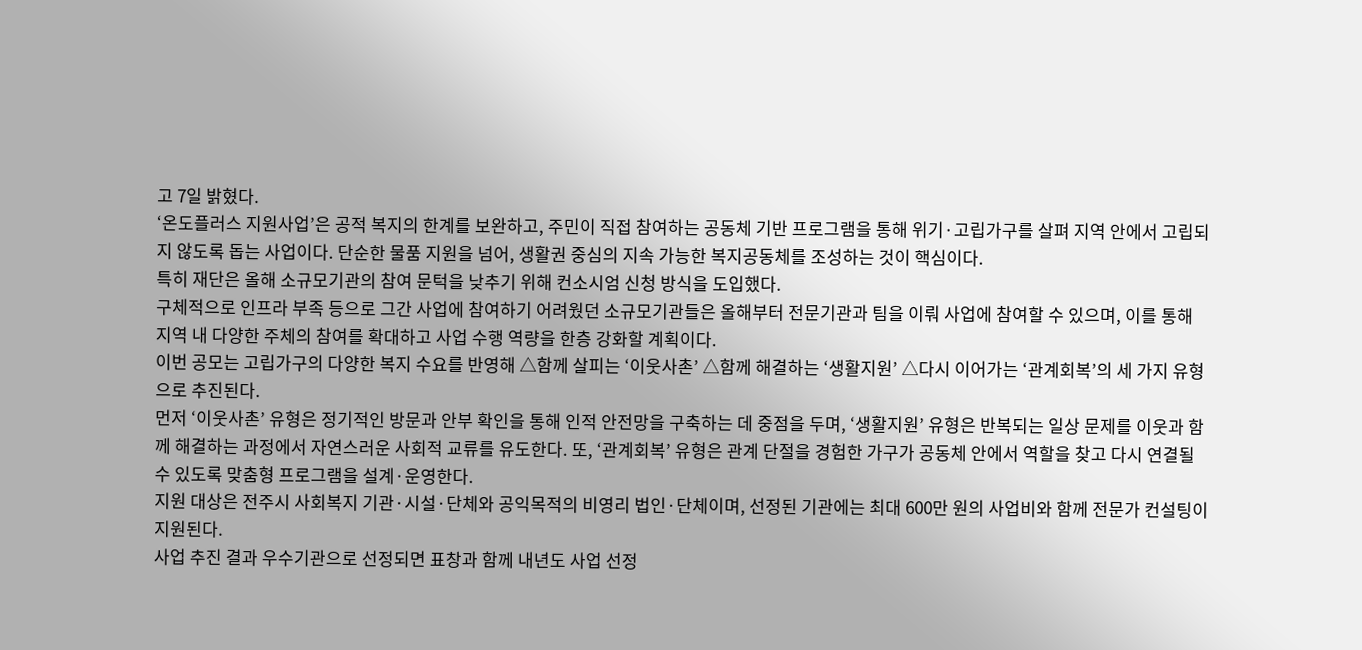고 7일 밝혔다.
‘온도플러스 지원사업’은 공적 복지의 한계를 보완하고, 주민이 직접 참여하는 공동체 기반 프로그램을 통해 위기·고립가구를 살펴 지역 안에서 고립되지 않도록 돕는 사업이다. 단순한 물품 지원을 넘어, 생활권 중심의 지속 가능한 복지공동체를 조성하는 것이 핵심이다.
특히 재단은 올해 소규모기관의 참여 문턱을 낮추기 위해 컨소시엄 신청 방식을 도입했다.
구체적으로 인프라 부족 등으로 그간 사업에 참여하기 어려웠던 소규모기관들은 올해부터 전문기관과 팀을 이뤄 사업에 참여할 수 있으며, 이를 통해 지역 내 다양한 주체의 참여를 확대하고 사업 수행 역량을 한층 강화할 계획이다.
이번 공모는 고립가구의 다양한 복지 수요를 반영해 △함께 살피는 ‘이웃사촌’ △함께 해결하는 ‘생활지원’ △다시 이어가는 ‘관계회복’의 세 가지 유형으로 추진된다.
먼저 ‘이웃사촌’ 유형은 정기적인 방문과 안부 확인을 통해 인적 안전망을 구축하는 데 중점을 두며, ‘생활지원’ 유형은 반복되는 일상 문제를 이웃과 함께 해결하는 과정에서 자연스러운 사회적 교류를 유도한다. 또, ‘관계회복’ 유형은 관계 단절을 경험한 가구가 공동체 안에서 역할을 찾고 다시 연결될 수 있도록 맞춤형 프로그램을 설계·운영한다.
지원 대상은 전주시 사회복지 기관·시설·단체와 공익목적의 비영리 법인·단체이며, 선정된 기관에는 최대 600만 원의 사업비와 함께 전문가 컨설팅이 지원된다.
사업 추진 결과 우수기관으로 선정되면 표창과 함께 내년도 사업 선정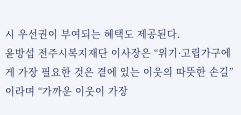시 우선권이 부여되는 혜택도 제공된다.
윤방섭 전주시복지재단 이사장은 “위기·고립가구에게 가장 필요한 것은 곁에 있는 이웃의 따뜻한 손길”이라며 “가까운 이웃이 가장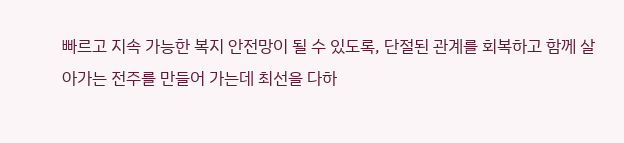빠르고 지속 가능한 복지 안전망이 될 수 있도록, 단절된 관계를 회복하고 함께 살아가는 전주를 만들어 가는데 최선을 다하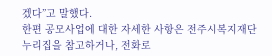겠다”고 말했다.
한편 공모사업에 대한 자세한 사항은 전주시복지재단 누리집을 참고하거나, 전화로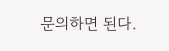문의하면 된다.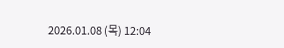2026.01.08 (목) 12:04